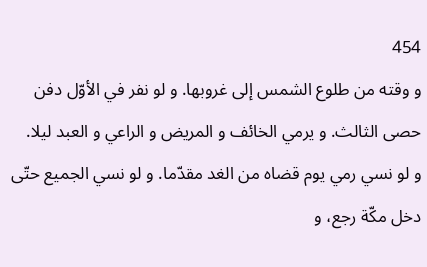454
و وقته من طلوع الشمس إلى غروبها. و لو نفر في الأوّل دفن حصى الثالث. و يرمي الخائف و المريض و الراعي و العبد ليلا.
و لو نسي رمي يوم قضاه من الغد مقدّما. و لو نسي الجميع حتّى دخل مكّة رجع، و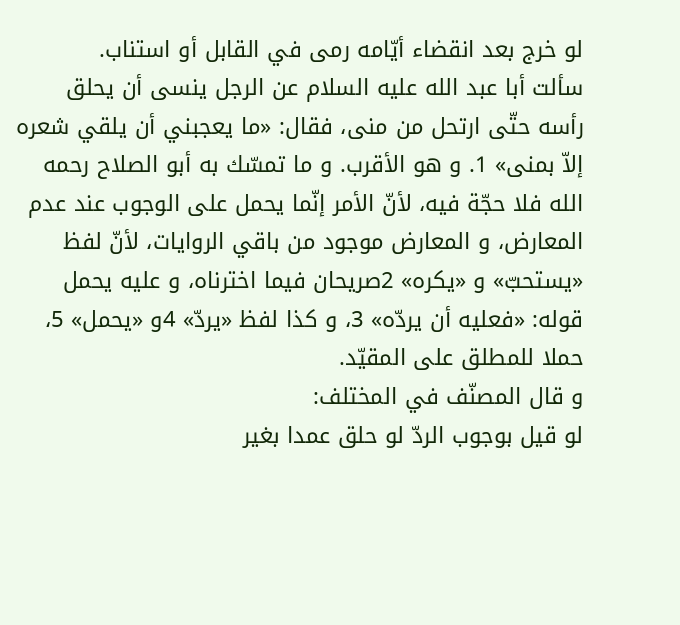لو خرج بعد انقضاء أيّامه رمى في القابل أو استناب.
سألت أبا عبد الله عليه السلام عن الرجل ينسى أن يحلق رأسه حتّى ارتحل من منى، فقال: «ما يعجبني أن يلقي شعره إلاّ بمنى» 1. و هو الأقرب. و ما تمسّك به أبو الصلاح رحمه الله فلا حجّة فيه، لأنّ الأمر إنّما يحمل على الوجوب عند عدم المعارض، و المعارض موجود من باقي الروايات، لأنّ لفظ «يستحبّ» و «يكره» 2صريحان فيما اخترناه، و عليه يحمل قوله: «فعليه أن يردّه» 3، و كذا لفظ «يردّ» 4و «يحمل» 5، حملا للمطلق على المقيّد.
و قال المصنّف في المختلف:
لو قيل بوجوب الردّ لو حلق عمدا بغير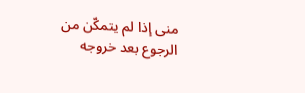منى إذا لم يتمكّن من الرجوع بعد خروجه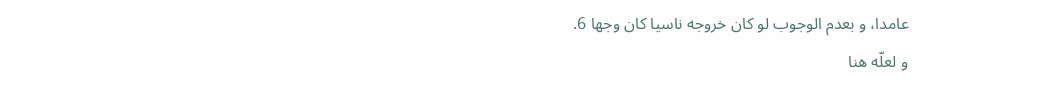عامدا، و بعدم الوجوب لو كان خروجه ناسيا كان وجها 6.
و لعلّه هنا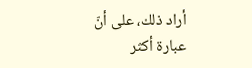أراد ذلك، على أنّ عبارة أكثر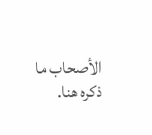الأصحاب ما ذكره هنا.